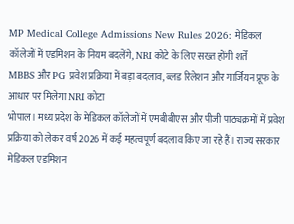MP Medical College Admissions New Rules 2026: मेडिकल कॉलेजों में एडमिशन के नियम बदलेंगे, NRI कोटे के लिए सख्त होंगी शर्तें
MBBS और PG प्रवेश प्रक्रिया में बड़ा बदलाव, ब्लड रिलेशन और गार्जियन प्रूफ के आधार पर मिलेगा NRI कोटा
भोपाल। मध्य प्रदेश के मेडिकल कॉलेजों में एमबीबीएस और पीजी पाठ्यक्रमों में प्रवेश प्रक्रिया को लेकर वर्ष 2026 में कई महत्वपूर्ण बदलाव किए जा रहे हैं। राज्य सरकार मेडिकल एडमिशन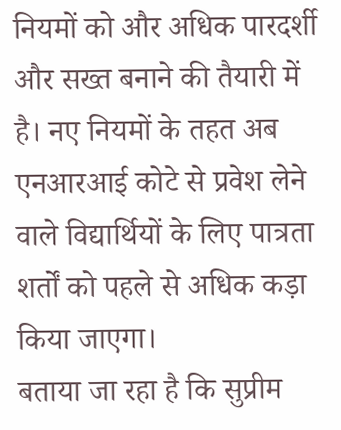नियमों को और अधिक पारदर्शी और सख्त बनाने की तैयारी में है। नए नियमों के तहत अब एनआरआई कोटे से प्रवेश लेने वाले विद्यार्थियों के लिए पात्रता शर्तों को पहले से अधिक कड़ा किया जाएगा।
बताया जा रहा है कि सुप्रीम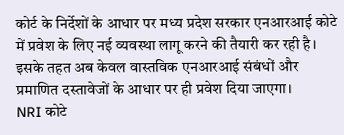कोर्ट के निर्देशों के आधार पर मध्य प्रदेश सरकार एनआरआई कोटे में प्रवेश के लिए नई व्यवस्था लागू करने की तैयारी कर रही है। इसके तहत अब केवल वास्तविक एनआरआई संबंधों और प्रमाणित दस्तावेजों के आधार पर ही प्रवेश दिया जाएगा।
NRI कोटे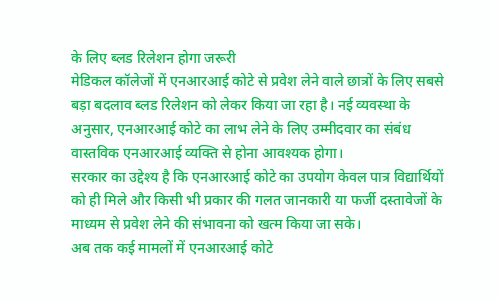के लिए ब्लड रिलेशन होगा जरूरी
मेडिकल कॉलेजों में एनआरआई कोटे से प्रवेश लेने वाले छात्रों के लिए सबसे बड़ा बदलाव ब्लड रिलेशन को लेकर किया जा रहा है। नई व्यवस्था के अनुसार, एनआरआई कोटे का लाभ लेने के लिए उम्मीदवार का संबंध वास्तविक एनआरआई व्यक्ति से होना आवश्यक होगा।
सरकार का उद्देश्य है कि एनआरआई कोटे का उपयोग केवल पात्र विद्यार्थियों को ही मिले और किसी भी प्रकार की गलत जानकारी या फर्जी दस्तावेजों के माध्यम से प्रवेश लेने की संभावना को खत्म किया जा सके।
अब तक कई मामलों में एनआरआई कोटे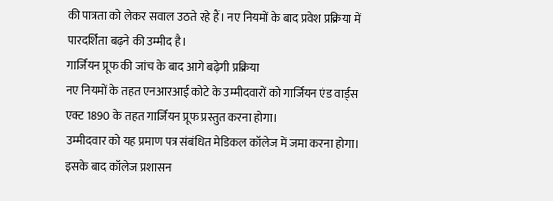की पात्रता को लेकर सवाल उठते रहे हैं। नए नियमों के बाद प्रवेश प्रक्रिया में पारदर्शिता बढ़ने की उम्मीद है।
गार्जियन प्रूफ की जांच के बाद आगे बढ़ेगी प्रक्रिया
नए नियमों के तहत एनआरआई कोटे के उम्मीदवारों को गार्जियन एंड वार्ड्स एक्ट 1890 के तहत गार्जियन प्रूफ प्रस्तुत करना होगा।
उम्मीदवार को यह प्रमाण पत्र संबंधित मेडिकल कॉलेज में जमा करना होगा। इसके बाद कॉलेज प्रशासन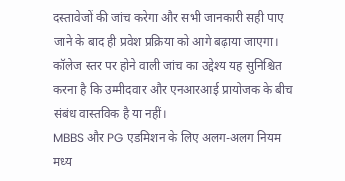दस्तावेजों की जांच करेगा और सभी जानकारी सही पाए जाने के बाद ही प्रवेश प्रक्रिया को आगे बढ़ाया जाएगा।
कॉलेज स्तर पर होने वाली जांच का उद्देश्य यह सुनिश्चित करना है कि उम्मीदवार और एनआरआई प्रायोजक के बीच संबंध वास्तविक है या नहीं।
MBBS और PG एडमिशन के लिए अलग-अलग नियम
मध्य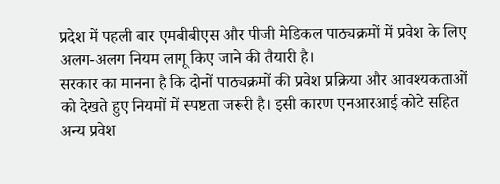प्रदेश में पहली बार एमबीबीएस और पीजी मेडिकल पाठ्यक्रमों में प्रवेश के लिए अलग-अलग नियम लागू किए जाने की तैयारी है।
सरकार का मानना है कि दोनों पाठ्यक्रमों की प्रवेश प्रक्रिया और आवश्यकताओं को देखते हुए नियमों में स्पष्टता जरूरी है। इसी कारण एनआरआई कोटे सहित अन्य प्रवेश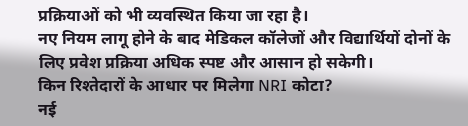प्रक्रियाओं को भी व्यवस्थित किया जा रहा है।
नए नियम लागू होने के बाद मेडिकल कॉलेजों और विद्यार्थियों दोनों के लिए प्रवेश प्रक्रिया अधिक स्पष्ट और आसान हो सकेगी।
किन रिश्तेदारों के आधार पर मिलेगा NRI कोटा?
नई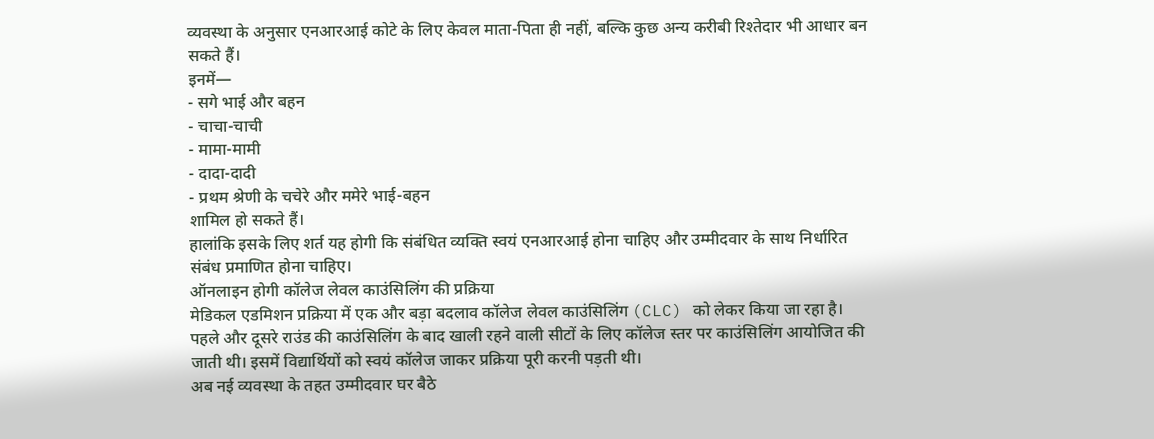व्यवस्था के अनुसार एनआरआई कोटे के लिए केवल माता-पिता ही नहीं, बल्कि कुछ अन्य करीबी रिश्तेदार भी आधार बन सकते हैं।
इनमें—
- सगे भाई और बहन
- चाचा-चाची
- मामा-मामी
- दादा-दादी
- प्रथम श्रेणी के चचेरे और ममेरे भाई-बहन
शामिल हो सकते हैं।
हालांकि इसके लिए शर्त यह होगी कि संबंधित व्यक्ति स्वयं एनआरआई होना चाहिए और उम्मीदवार के साथ निर्धारित संबंध प्रमाणित होना चाहिए।
ऑनलाइन होगी कॉलेज लेवल काउंसिलिंग की प्रक्रिया
मेडिकल एडमिशन प्रक्रिया में एक और बड़ा बदलाव कॉलेज लेवल काउंसिलिंग (CLC) को लेकर किया जा रहा है।
पहले और दूसरे राउंड की काउंसिलिंग के बाद खाली रहने वाली सीटों के लिए कॉलेज स्तर पर काउंसिलिंग आयोजित की जाती थी। इसमें विद्यार्थियों को स्वयं कॉलेज जाकर प्रक्रिया पूरी करनी पड़ती थी।
अब नई व्यवस्था के तहत उम्मीदवार घर बैठे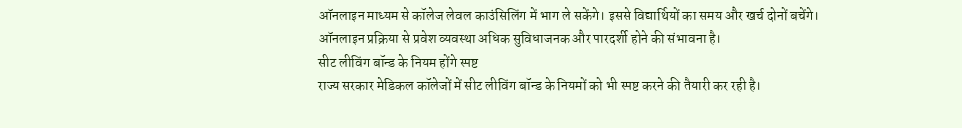ऑनलाइन माध्यम से कॉलेज लेवल काउंसिलिंग में भाग ले सकेंगे। इससे विद्यार्थियों का समय और खर्च दोनों बचेंगे।
ऑनलाइन प्रक्रिया से प्रवेश व्यवस्था अधिक सुविधाजनक और पारदर्शी होने की संभावना है।
सीट लीविंग बॉन्ड के नियम होंगे स्पष्ट
राज्य सरकार मेडिकल कॉलेजों में सीट लीविंग बॉन्ड के नियमों को भी स्पष्ट करने की तैयारी कर रही है।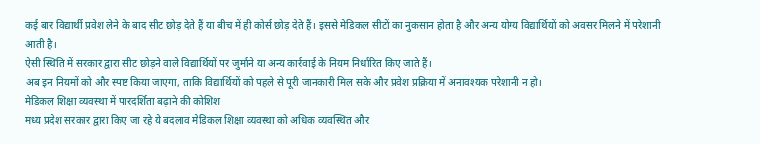कई बार विद्यार्थी प्रवेश लेने के बाद सीट छोड़ देते हैं या बीच में ही कोर्स छोड़ देते हैं। इससे मेडिकल सीटों का नुकसान होता है और अन्य योग्य विद्यार्थियों को अवसर मिलने में परेशानी आती है।
ऐसी स्थिति में सरकार द्वारा सीट छोड़ने वाले विद्यार्थियों पर जुर्माने या अन्य कार्रवाई के नियम निर्धारित किए जाते हैं।
अब इन नियमों को और स्पष्ट किया जाएगा, ताकि विद्यार्थियों को पहले से पूरी जानकारी मिल सके और प्रवेश प्रक्रिया में अनावश्यक परेशानी न हो।
मेडिकल शिक्षा व्यवस्था में पारदर्शिता बढ़ाने की कोशिश
मध्य प्रदेश सरकार द्वारा किए जा रहे ये बदलाव मेडिकल शिक्षा व्यवस्था को अधिक व्यवस्थित और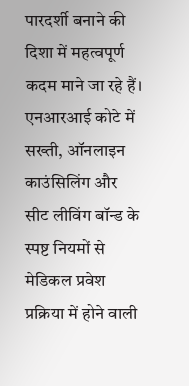पारदर्शी बनाने की दिशा में महत्वपूर्ण कदम माने जा रहे हैं।
एनआरआई कोटे में सख्ती, ऑनलाइन काउंसिलिंग और सीट लीविंग बॉन्ड के स्पष्ट नियमों से मेडिकल प्रवेश प्रक्रिया में होने वाली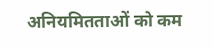अनियमितताओं को कम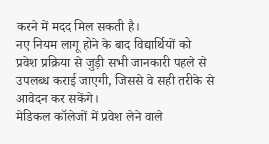करने में मदद मिल सकती है।
नए नियम लागू होने के बाद विद्यार्थियों को प्रवेश प्रक्रिया से जुड़ी सभी जानकारी पहले से उपलब्ध कराई जाएगी, जिससे वे सही तरीके से आवेदन कर सकेंगे।
मेडिकल कॉलेजों में प्रवेश लेने वाले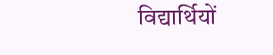विद्यार्थियों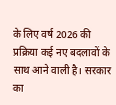के लिए वर्ष 2026 की प्रक्रिया कई नए बदलावों के साथ आने वाली है। सरकार का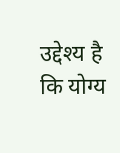उद्देश्य है कि योग्य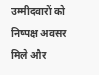उम्मीदवारों को निष्पक्ष अवसर मिले और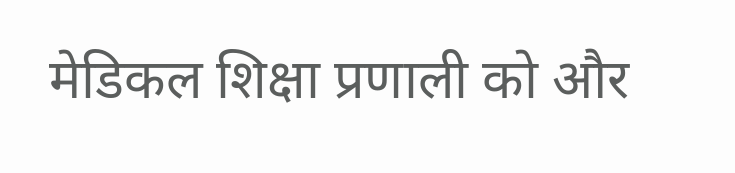मेडिकल शिक्षा प्रणाली को और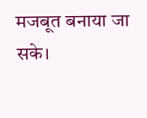मजबूत बनाया जा सके।